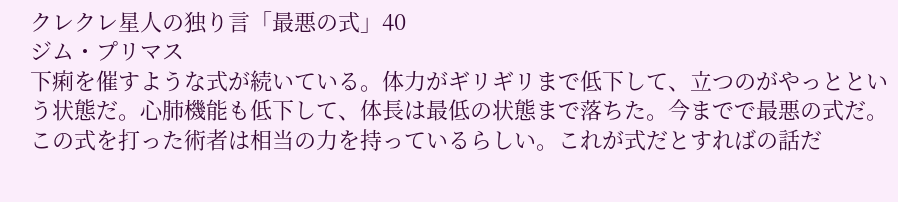クレクレ星人の独り言「最悪の式」40
ジム・プリマス
下痢を催すような式が続いている。体力がギリギリまで低下して、立つのがやっとという状態だ。心肺機能も低下して、体長は最低の状態まで落ちた。今までで最悪の式だ。この式を打った術者は相当の力を持っているらしい。これが式だとすればの話だ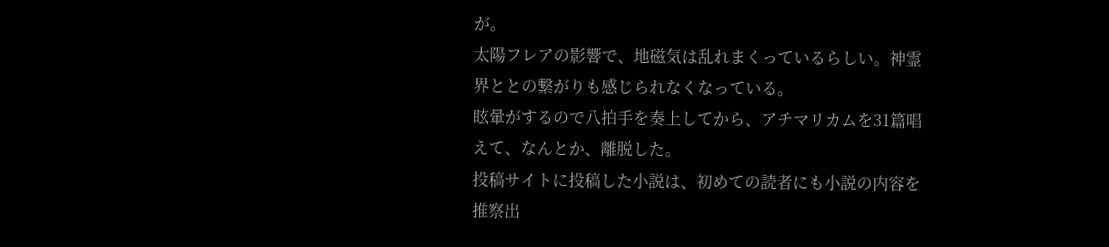が。
太陽フレアの影響で、地磁気は乱れまくっているらしい。神霊界ととの繋がりも感じられなくなっている。
眩暈がするので八拍手を奏上してから、アチマリカムを31篇唱えて、なんとか、離脱した。
投稿サイトに投稿した小説は、初めての読者にも小説の内容を推察出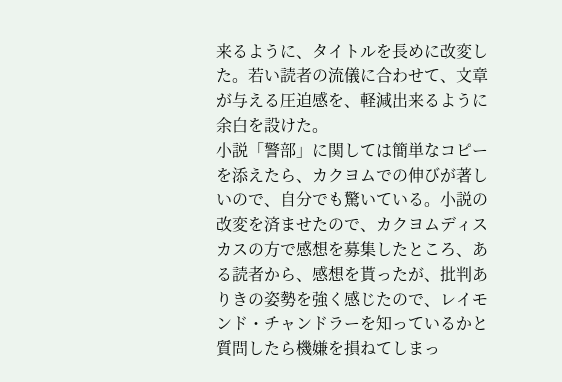来るように、タイトルを長めに改変した。若い読者の流儀に合わせて、文章が与える圧迫感を、軽減出来るように余白を設けた。
小説「警部」に関しては簡単なコピーを添えたら、カクヨムでの伸びが著しいので、自分でも驚いている。小説の改変を済ませたので、カクヨムディスカスの方で感想を募集したところ、ある読者から、感想を貰ったが、批判ありきの姿勢を強く感じたので、レイモンド・チャンドラーを知っているかと質問したら機嫌を損ねてしまっ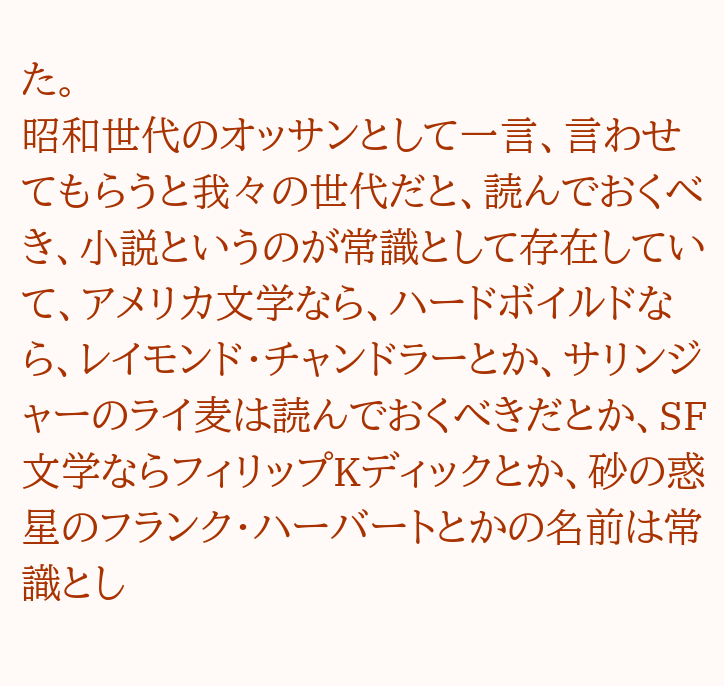た。
昭和世代のオッサンとして一言、言わせてもらうと我々の世代だと、読んでおくべき、小説というのが常識として存在していて、アメリカ文学なら、ハードボイルドなら、レイモンド・チャンドラーとか、サリンジャーのライ麦は読んでおくべきだとか、SF文学ならフィリップKディックとか、砂の惑星のフランク・ハーバートとかの名前は常識とし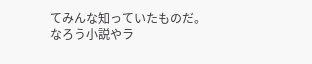てみんな知っていたものだ。
なろう小説やラ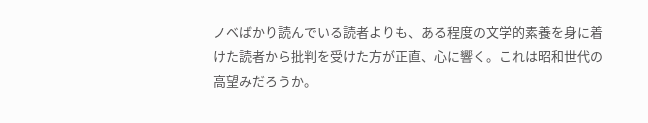ノベばかり読んでいる読者よりも、ある程度の文学的素養を身に着けた読者から批判を受けた方が正直、心に響く。これは昭和世代の高望みだろうか。